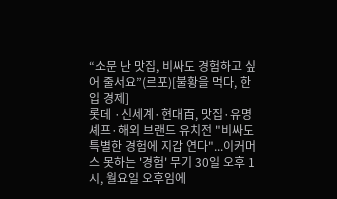“소문 난 맛집, 비싸도 경험하고 싶어 줄서요”(르포)[불황을 먹다, 한 입 경제]
롯데 ·신세계·현대百, 맛집·유명 셰프·해외 브랜드 유치전 "비싸도 특별한 경험에 지갑 연다"...이커머스 못하는 '경험' 무기 30일 오후 1시, 월요일 오후임에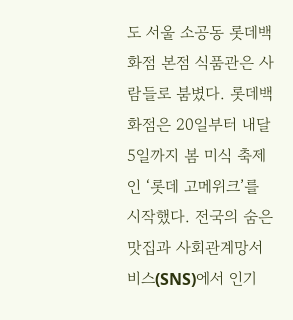도 서울 소공동 롯데백화점 본점 식품관은 사람들로 붐볐다. 롯데백화점은 20일부터 내달 5일까지 봄 미식 축제인 ‘롯데 고메위크’를 시작했다. 전국의 숨은 맛집과 사회관계망서비스(SNS)에서 인기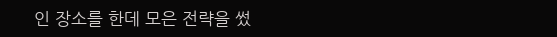인 장소를 한데 모은 전략을 썼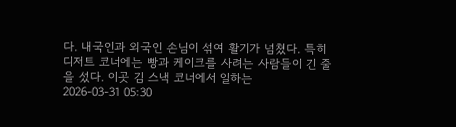다. 내국인과 외국인 손님이 섞여 활기가 넘쳤다. 특히 디저트 코너에는 빵과 케이크를 사려는 사람들이 긴 줄을 섰다. 이곳 김 스낵 코너에서 일하는
2026-03-31 05:30